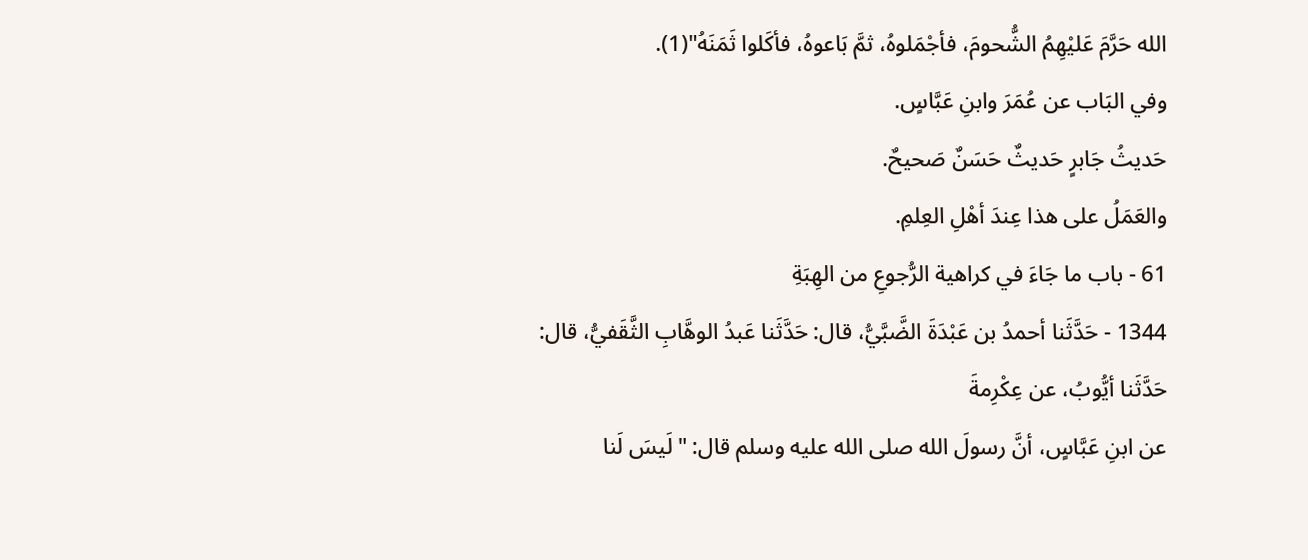الله حَرَّمَ عَليْهِمُ الشُّحومَ، فأجْمَلوهُ، ثمَّ بَاعوهُ، فأكَلوا ثَمَنَهُ"(1).
وفي البَاب عن عُمَرَ وابنِ عَبَّاسٍ.
حَديثُ جَابرٍ حَديثٌ حَسَنٌ صَحيحٌ.
والعَمَلُ على هذا عِندَ أهْلِ العِلمِ.
61 - باب ما جَاءَ في كراهية الرُّجوعِ من الهِبَةِ
1344 - حَدَّثَنا أحمدُ بن عَبْدَةَ الضَّبَّيُّ، قال: حَدَّثَنا عَبدُ الوهَّابِ الثَّقَفيُّ، قال: حَدَّثَنا أيُّوبُ، عن عِكْرِمةَ
عن ابنِ عَبَّاسٍ، أنَّ رسولَ الله صلى الله عليه وسلم قال: "لَيسَ لَنا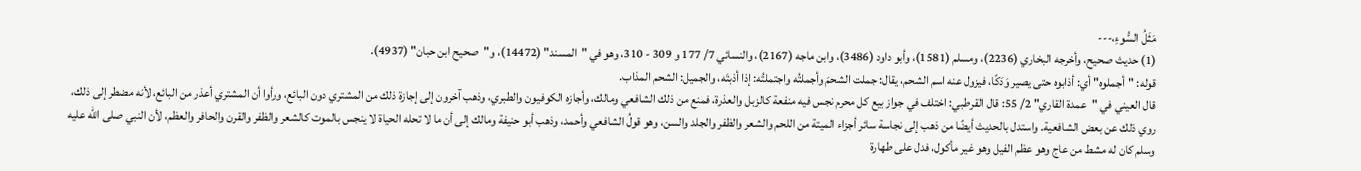مَثَلُ السُّوءِ،---
(1) حديث صحيح، وأخرجه البخاري (2236)، ومسلم (1581)، وأبو داود (3486)، وابن ماجه (2167)، والنسائي 7/ 177 و 309 - 310، وهو في "المسند" (14472)، و"صحيح ابن حبان" (4937).
قوله: "أجملوه" أي: أذابوه حتى يصير وَدَكًا، فيزول عنه اسم الشحم، يقال: جملت الشحمَ وأجملتُه واجتملتُه: إذا أذبتَه، والجميل: الشحم المذاب.
قال العيني في "عمدة القاري" 2/ 55: قال القرطبي: اختلف في جواز بيع كل محرم نجس فيه منفعة كالزبل والعذرة، فمنع من ذلك الشافعي ومالك، وأجازه الكوفيون والطبري، وذهب آخرون إلى إجازة ذلك من المشتري دون البائع، ورأوا أن المشتري أعذر من البائع، لأنه مضطر إلى ذلك، روي ذلك عن بعض الشافعية. واستدل بالحديث أيضًا من ذهب إلى نجاسة سائر أجزاء الميتة من اللحم والشعر والظفر والجلد والسن، وهو قولُ الشافعي وأحمد، وذهب أبو حنيفة ومالك إلى أن ما لا تحله الحياة لا ينجس بالموت كالشعر والظفر والقرن والحافر والعظم، لأن النبي صلى الله عليه وسلم كان له مشط من عاج وهو عظم الفيل وهو غير مأكول، فدل على طهارة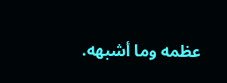عظمه وما أشبهه.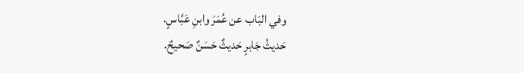وفي البَاب عن عُمَرَ وابنِ عَبَّاسٍ.
حَديثُ جَابرٍ حَديثٌ حَسَنٌ صَحيحٌ.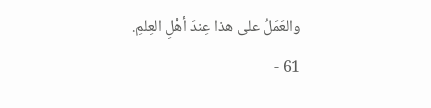والعَمَلُ على هذا عِندَ أهْلِ العِلمِ.
61 -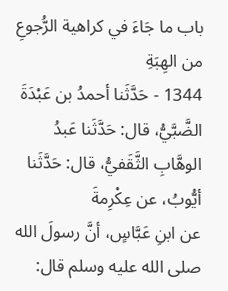باب ما جَاءَ في كراهية الرُّجوعِ من الهِبَةِ
1344 - حَدَّثَنا أحمدُ بن عَبْدَةَ الضَّبَّيُّ، قال: حَدَّثَنا عَبدُ الوهَّابِ الثَّقَفيُّ، قال: حَدَّثَنا أيُّوبُ، عن عِكْرِمةَ
عن ابنِ عَبَّاسٍ، أنَّ رسولَ الله صلى الله عليه وسلم قال: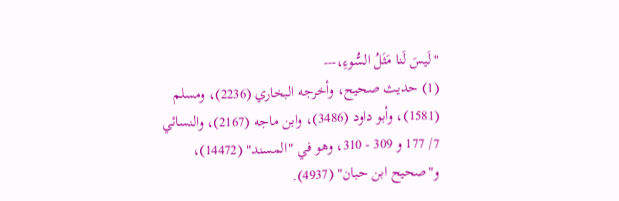"لَيسَ لَنا مَثَلُ السُّوءِ،---
(1) حديث صحيح، وأخرجه البخاري (2236)، ومسلم (1581)، وأبو داود (3486)، وابن ماجه (2167)، والنسائي 7/ 177 و 309 - 310، وهو في "المسند" (14472)، و"صحيح ابن حبان" (4937).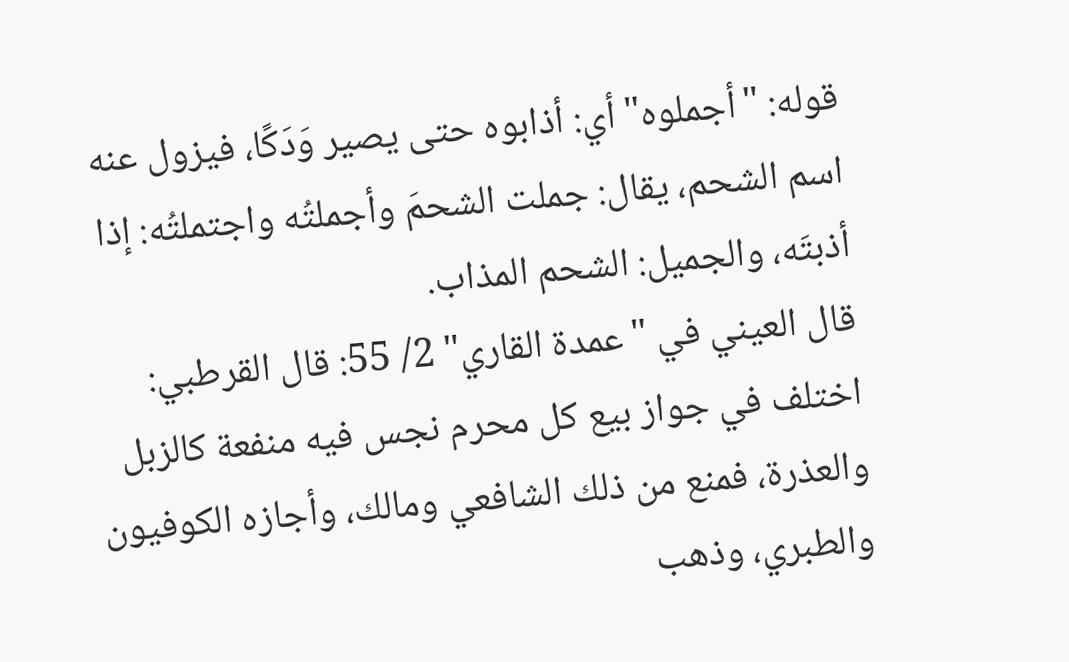قوله: "أجملوه" أي: أذابوه حتى يصير وَدَكًا، فيزول عنه اسم الشحم، يقال: جملت الشحمَ وأجملتُه واجتملتُه: إذا أذبتَه، والجميل: الشحم المذاب.
قال العيني في "عمدة القاري" 2/ 55: قال القرطبي: اختلف في جواز بيع كل محرم نجس فيه منفعة كالزبل والعذرة، فمنع من ذلك الشافعي ومالك، وأجازه الكوفيون والطبري، وذهب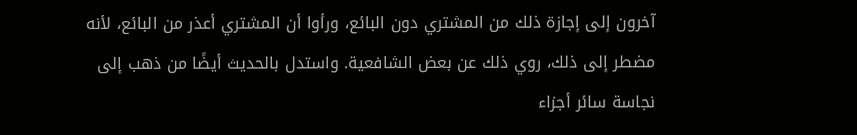آخرون إلى إجازة ذلك من المشتري دون البائع، ورأوا أن المشتري أعذر من البائع، لأنه مضطر إلى ذلك، روي ذلك عن بعض الشافعية. واستدل بالحديث أيضًا من ذهب إلى نجاسة سائر أجزاء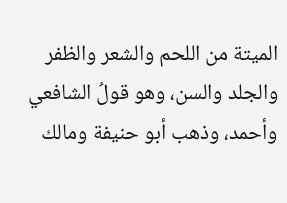الميتة من اللحم والشعر والظفر والجلد والسن، وهو قولُ الشافعي وأحمد، وذهب أبو حنيفة ومالك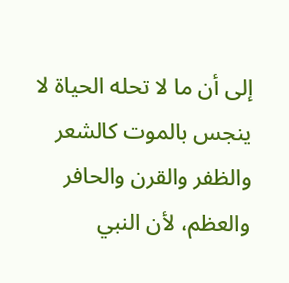إلى أن ما لا تحله الحياة لا ينجس بالموت كالشعر والظفر والقرن والحافر والعظم، لأن النبي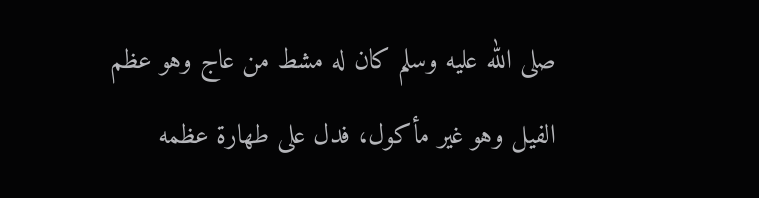صلى الله عليه وسلم كان له مشط من عاج وهو عظم الفيل وهو غير مأكول، فدل على طهارة عظمه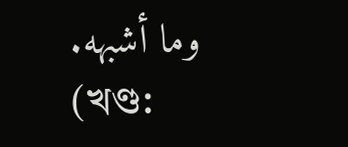وما أشبهه.
(খণ্ড: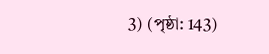3) (পৃষ্ঠা: 143)